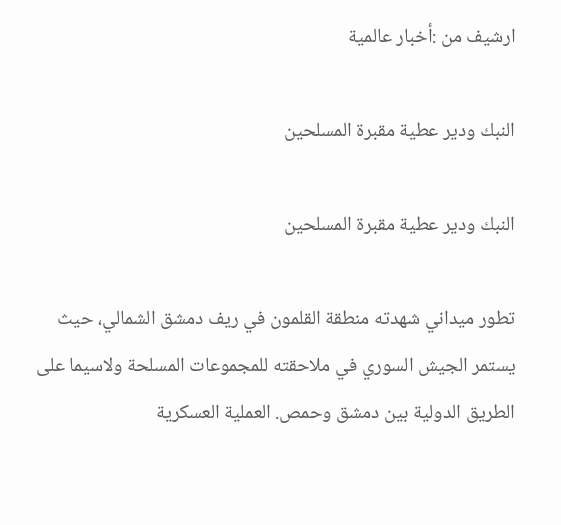ارشيف من :أخبار عالمية

النبك ودير عطية مقبرة المسلحين

النبك ودير عطية مقبرة المسلحين

تطور ميداني شهدته منطقة القلمون في ريف دمشق الشمالي، حيث يستمر الجيش السوري في ملاحقته للمجموعات المسلحة ولاسيما على الطريق الدولية بين دمشق وحمص. العملية العسكرية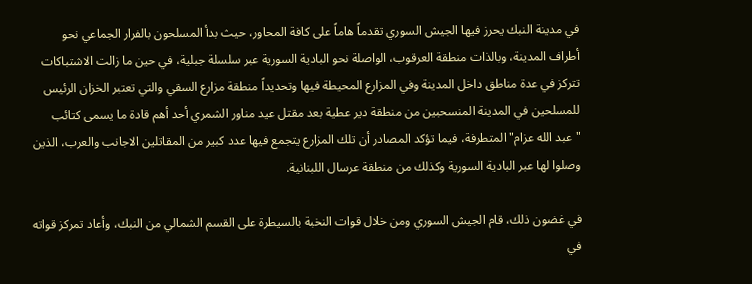في مدينة النبك يحرز فيها الجيش السوري تقدماً هاماً على كافة المحاور، حيث بدأ المسلحون بالفرار الجماعي نحو أطراف المدينة، وبالذات منطقة العرقوب، الواصلة نحو البادية السورية عبر سلسلة جبلية، في حين ما زالت الاشتباكات تتركز في عدة مناطق داخل المدينة وفي المزارع المحيطة فيها وتحديداً منطقة مزارع السقي والتي تعتبر الخزان الرئيس للمسلحين في المدينة المنسحبين من منطقة دير عطية بعد مقتل عيد مناور الشمري أحد أهم قادة ما يسمى كتائب "عبد الله عزام" المتطرفة، فيما تؤكد المصادر أن تلك المزارع يتجمع فيها عدد كبير من المقاتلين الاجانب والعرب، الذين وصلوا لها عبر البادية السورية وكذلك من منطقة عرسال اللبنانية.

في غضون ذلك، قام الجيش السوري ومن خلال قوات النخبة بالسيطرة على القسم الشمالي من النبك، وأعاد تمركز قواته في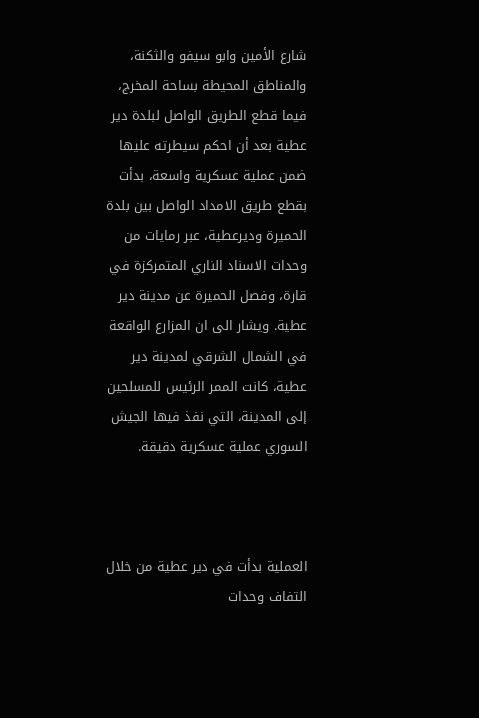شارع الأمين وابو سيفو والثكنة، والمناطق المحيطة بساحة المخرج، فيما قطع الطريق الواصل لبلدة دير عطية بعد أن احكم سيطرته عليها ضمن عملية عسكرية واسعة، بدأت بقطع طريق الامداد الواصل بين بلدة الحميرة وديرعطية، عبر رمايات من وحدات الاسناد الناري المتمركزة في قارة، وفصل الحميرة عن مدينة دير عطية. ويشار الى ان المزارع الواقعة في الشمال الشرقي لمدينة دير عطية، كانت الممر الرئيس للمسلحين إلى المدينة، التي نفذ فيها الجيش السوري عملية عسكرية دقيقة.



العملية بدأت في دير عطية من خلال التفاف وحدات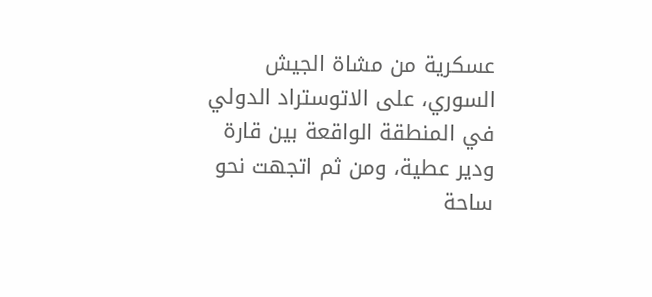عسكرية من مشاة الجيش السوري، على الاتوستراد الدولي في المنطقة الواقعة بين قارة ودير عطية، ومن ثم اتجهت نحو ساحة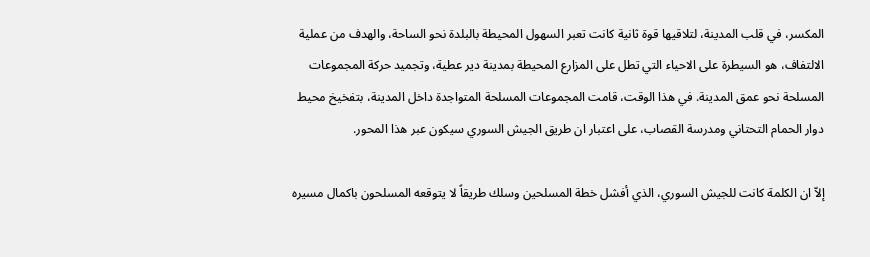المكسر، في قلب المدينة، لتلاقيها قوة ثانية كانت تعبر السهول المحيطة بالبلدة نحو الساحة، والهدف من عملية الالتفاف، هو السيطرة على الاحياء التي تطل على المزارع المحيطة بمدينة دير عطية، وتجميد حركة المجموعات المسلحة نحو عمق المدينة. في هذا الوقت، قامت المجموعات المسلحة المتواجدة داخل المدينة، بتفخيخ محيط دوار الحمام التحتاني ومدرسة القصاب، على اعتبار ان طريق الجيش السوري سيكون عبر هذا المحور.

إلاّ ان الكلمة كانت للجيش السوري، الذي أفشل خطة المسلحين وسلك طريقاً لا يتوقعه المسلحون باكمال مسيره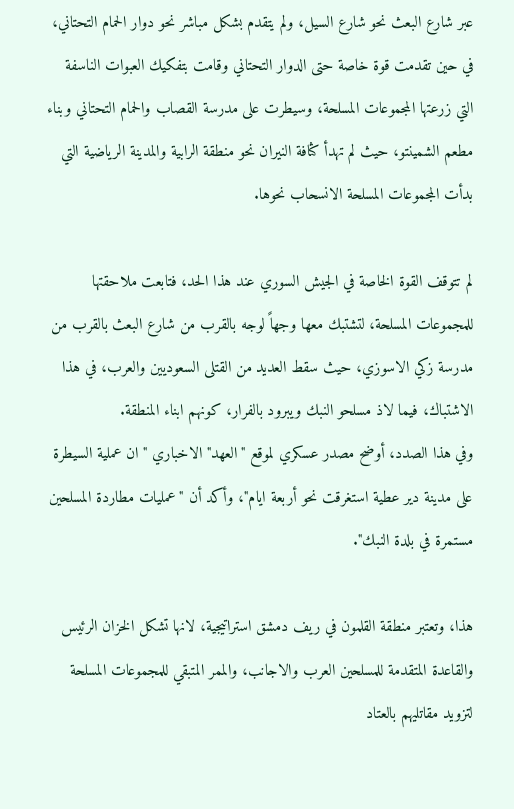عبر شارع البعث نحو شارع السيل، ولم يتقدم بشكل مباشر نحو دوار الحمام التحتاني، في حين تقدمت قوة خاصة حتى الدوار التحتاني وقامت بتفكيك العبوات الناسفة التي زرعتها المجموعات المسلحة، وسيطرت على مدرسة القصاب والحمام التحتاني وبناء مطعم الشمينتو، حيث لم تهدأ كثافة النيران نحو منطقة الرابية والمدينة الرياضية التي بدأت المجموعات المسلحة الانسحاب نحوها.

لم تتوقف القوة الخاصة في الجيش السوري عند هذا الحد، فتابعت ملاحقتها للمجموعات المسلحة، لتشتبك معها وجهاً لوجه بالقرب من شارع البعث بالقرب من مدرسة زكي الاسوزي، حيث سقط العديد من القتلى السعوديين والعرب، في هذا الاشتباك، فيما لاذ مسلحو النبك ويبرود بالفرار، كونهم ابناء المنطقة.
وفي هذا الصدد، أوضح مصدر عسكري لموقع "العهد" الاخباري "ان عملية السيطرة على مدينة دير عطية استغرقت نحو أربعة ايام"، وأكد أن "عمليات مطاردة المسلحين مستمرة في بلدة النبك".

هذا، وتعتبر منطقة القلمون في ريف دمشق استراتيجية، لانها تشكل الخزان الرئيس والقاعدة المتقدمة للمسلحين العرب والاجانب، والممر المتبقي للمجموعات المسلحة لتزويد مقاتليهم بالعتاد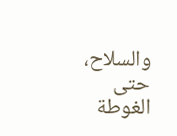والسلاح، حتى الغوطة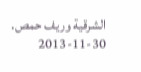الشرقية وريف حمص.
2013-11-30